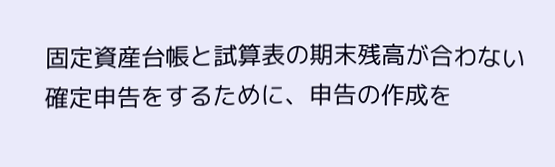固定資産台帳と試算表の期末残高が合わない
確定申告をするために、申告の作成を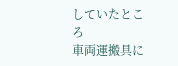していたところ
車両運搬具に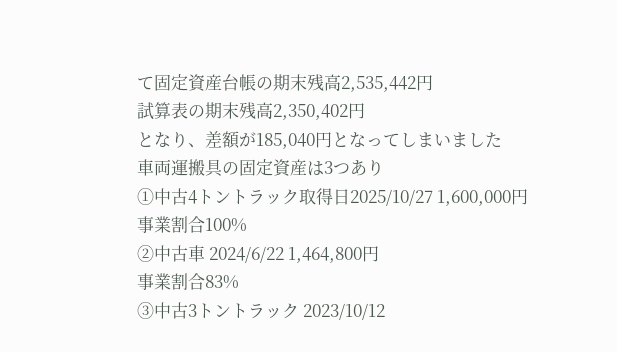て固定資産台帳の期末残高2,535,442円
試算表の期末残高2,350,402円
となり、差額が185,040円となってしまいました
車両運搬具の固定資産は3つあり
①中古4トントラック取得日2025/10/27 1,600,000円
事業割合100%
②中古車 2024/6/22 1,464,800円
事業割合83%
③中古3トントラック 2023/10/12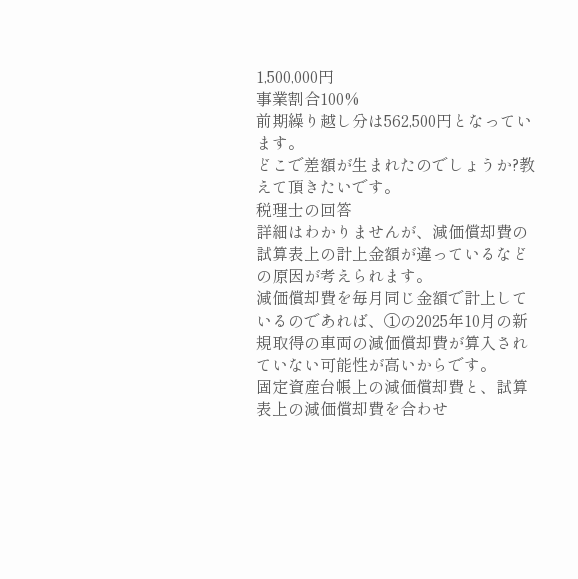1,500,000円
事業割合100%
前期繰り越し分は562,500円となっています。
どこで差額が生まれたのでしょうか?教えて頂きたいです。
税理士の回答
詳細はわかりませんが、減価償却費の試算表上の計上金額が違っているなどの原因が考えられます。
減価償却費を毎月同じ金額で計上しているのであれば、①の2025年10月の新規取得の車両の減価償却費が算入されていない可能性が高いからです。
固定資産台帳上の減価償却費と、試算表上の減価償却費を合わせ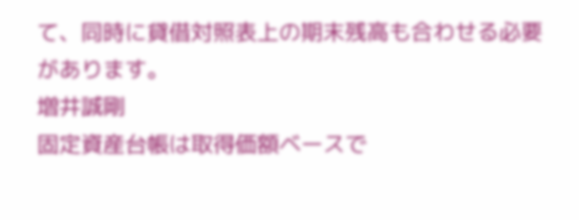て、同時に貸借対照表上の期末残高も合わせる必要があります。
増井誠剛
固定資産台帳は取得価額ベースで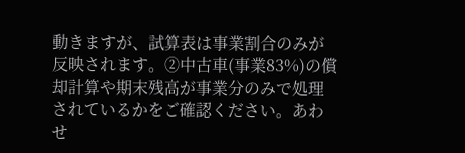動きますが、試算表は事業割合のみが反映されます。②中古車(事業83%)の償却計算や期末残高が事業分のみで処理されているかをご確認ください。あわせ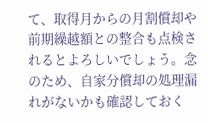て、取得月からの月割償却や前期繰越額との整合も点検されるとよろしいでしょう。念のため、自家分償却の処理漏れがないかも確認しておく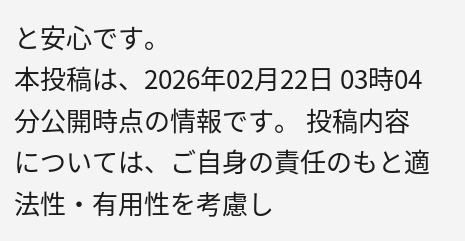と安心です。
本投稿は、2026年02月22日 03時04分公開時点の情報です。 投稿内容については、ご自身の責任のもと適法性・有用性を考慮し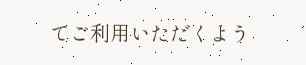てご利用いただくよう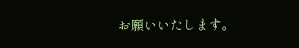お願いいたします。